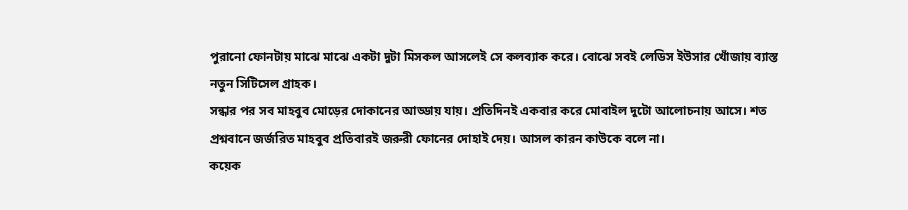পুরানো ফোনটায় মাঝে মাঝে একটা দুটা মিসকল আসলেই সে কলব্যাক করে। বোঝে সবই লেডিস ইউসার খোঁজায় ব্যাস্ত নতুন সিটিসেল গ্রাহক।
সন্ধার পর সব মাহবুব মোড়ের দোকানের আড্ডায় যায়। প্রতিদিনই একবার করে মোবাইল দুটো আলোচনায় আসে। শত প্রশ্নবানে জর্জরিত মাহবুব প্রতিবারই জরুরী ফোনের দোহাই দেয়। আসল কারন কাউকে বলে না।
কয়েক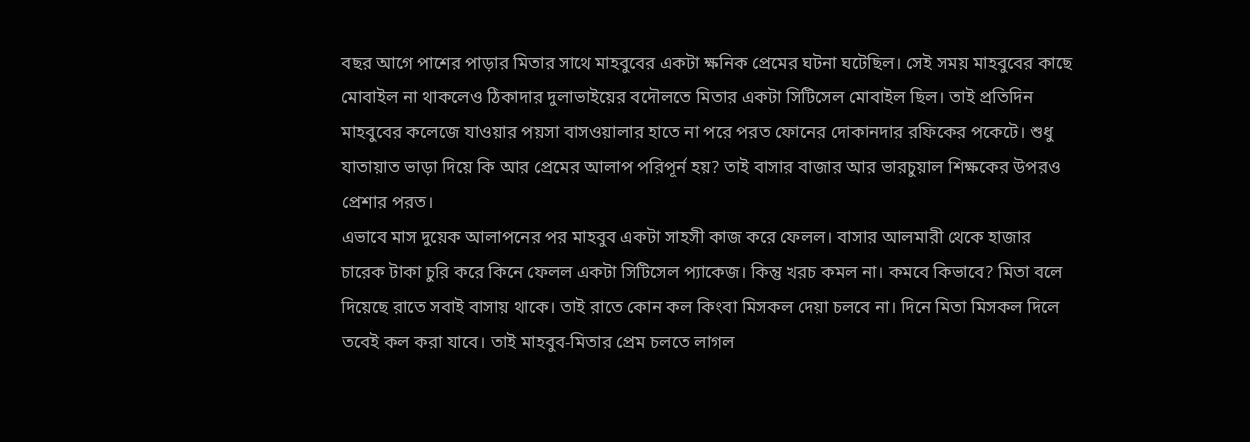বছর আগে পাশের পাড়ার মিতার সাথে মাহবুবের একটা ক্ষনিক প্রেমের ঘটনা ঘটেছিল। সেই সময় মাহবুবের কাছে মোবাইল না থাকলেও ঠিকাদার দুলাভাইয়ের বদৌলতে মিতার একটা সিটিসেল মোবাইল ছিল। তাই প্রতিদিন মাহবুবের কলেজে যাওয়ার পয়সা বাসওয়ালার হাতে না পরে পরত ফোনের দোকানদার রফিকের পকেটে। শুধু যাতায়াত ভাড়া দিয়ে কি আর প্রেমের আলাপ পরিপূর্ন হয়? তাই বাসার বাজার আর ভারচুয়াল শিক্ষকের উপরও প্রেশার পরত।
এভাবে মাস দুয়েক আলাপনের পর মাহবুব একটা সাহসী কাজ করে ফেলল। বাসার আলমারী থেকে হাজার চারেক টাকা চুরি করে কিনে ফেলল একটা সিটিসেল প্যাকেজ। কিন্তু খরচ কমল না। কমবে কিভাবে? মিতা বলে দিয়েছে রাতে সবাই বাসায় থাকে। তাই রাতে কোন কল কিংবা মিসকল দেয়া চলবে না। দিনে মিতা মিসকল দিলে তবেই কল করা যাবে। তাই মাহবুব-মিতার প্রেম চলতে লাগল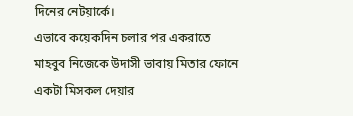দিনের নেটয়ার্কে।
এভাবে কয়েকদিন চলার পর একরাতে মাহবুব নিজেকে উদাসী ভাবায় মিতার ফোনে একটা মিসকল দেয়ার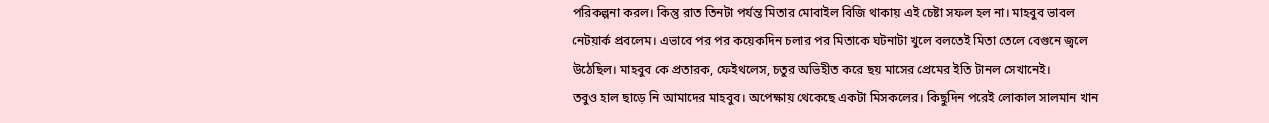পরিকল্পনা করল। কিন্তু রাত তিনটা পর্যন্ত মিতার মোবাইল বিজি থাকায় এই চেষ্টা সফল হল না। মাহবুব ভাবল নেটয়ার্ক প্রবলেম। এভাবে পর পর কয়েকদিন চলার পর মিতাকে ঘটনাটা খুলে বলতেই মিতা তেলে বেগুনে জ্বলে উঠেছিল। মাহবুব কে প্রতারক, ফেইথলেস, চতুর অভিহীত করে ছয় মাসের প্রেমের ইতি টানল সেখানেই।
তবুও হাল ছাড়ে নি আমাদের মাহবুব। অপেক্ষায় থেকেছে একটা মিসকলের। কিছুদিন পরেই লোকাল সালমান খান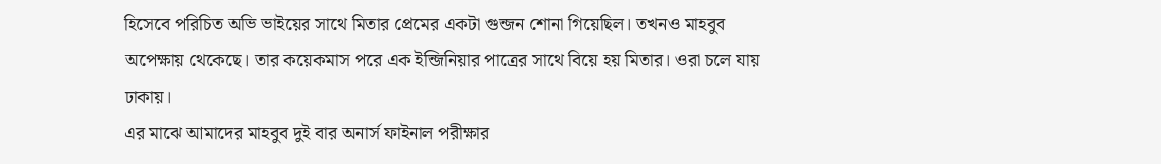হিসেবে পরিচিত অভি ভাইয়ের সাথে মিতার প্রেমের একটা গুন্জন শোনা গিয়েছিল। তখনও মাহবুব অপেক্ষায় থেকেছে। তার কয়েকমাস পরে এক ইন্জিনিয়ার পাত্রের সাথে বিয়ে হয় মিতার। ওরা চলে যায় ঢাকায়।
এর মাঝে আমাদের মাহবুব দুই বার অনার্স ফাইনাল পরীক্ষার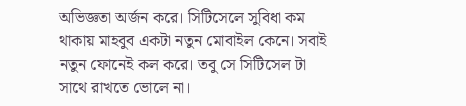অভিজ্ঞতা অর্জন করে। সিটিসেলে সুবিধা কম থাকায় মাহবুব একটা নতুন মোবাইল কেনে। সবাই নতুন ফোনেই কল করে। তবু সে সিটিসেল টা সাথে রাখতে ভোলে না।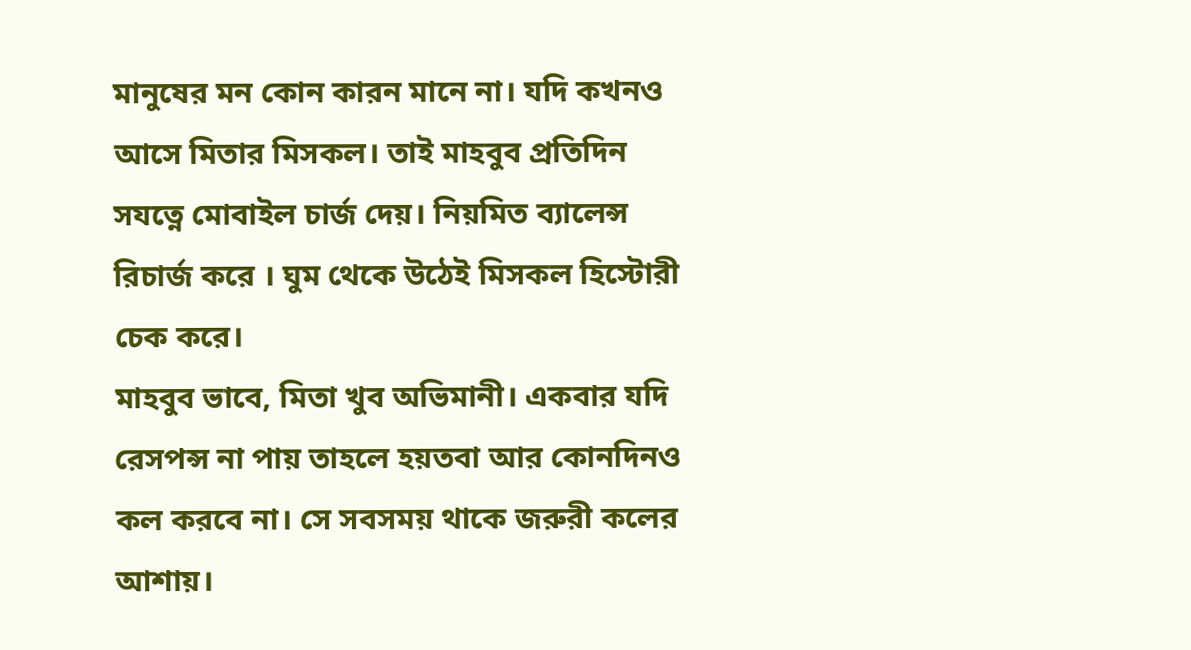মানুষের মন কোন কারন মানে না। যদি কখনও আসে মিতার মিসকল। তাই মাহবুব প্রতিদিন সযত্নে মোবাইল চার্জ দেয়। নিয়মিত ব্যালেন্স রিচার্জ করে । ঘুম থেকে উঠেই মিসকল হিস্টোরী চেক করে।
মাহবুব ভাবে, মিতা খুব অভিমানী। একবার যদি রেসপন্স না পায় তাহলে হয়তবা আর কোনদিনও কল করবে না। সে সবসময় থাকে জরুরী কলের আশায়।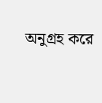অনুগ্রহ করে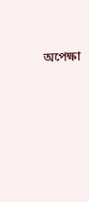অপেক্ষা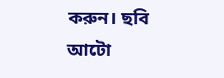করুন। ছবি আটো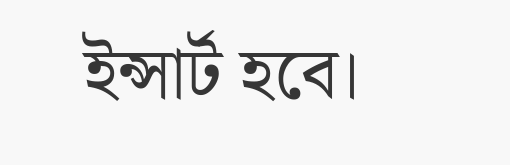ইন্সার্ট হবে।